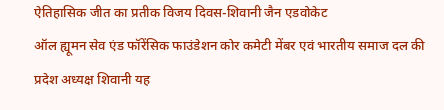ऐतिहासिक जीत का प्रतीक विजय दिवस-शिवानी जैन एडवोकेट
ऑल ह्यूमन सेव एंड फॉरेंसिक फाउंडेशन कोर कमेटी मेंबर एवं भारतीय समाज दल की प्रदेश अध्यक्ष शिवानी यह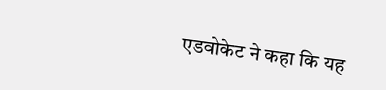एडवोकेट ने कहा कि यह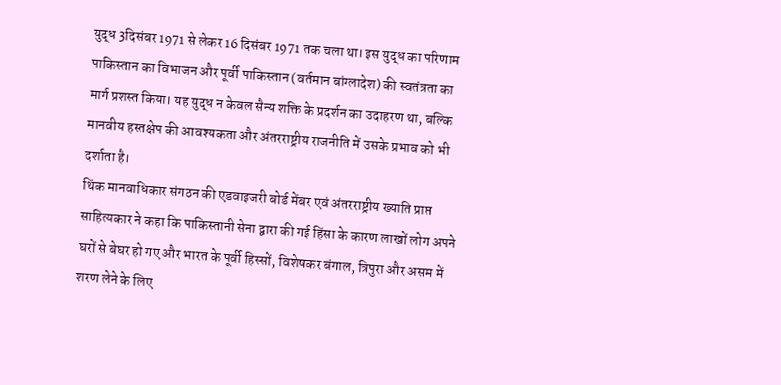युद्ध 3दिसंबर 1971 से लेकर 16 दिसंबर 1971 तक चला था। इस युद्ध का परिणाम पाकिस्तान का विभाजन और पूर्वी पाकिस्तान (वर्तमान बांग्लादेश) की स्वतंत्रता का मार्ग प्रशस्त किया। यह युद्ध न केवल सैन्य शक्ति के प्रदर्शन का उदाहरण था, बल्कि मानवीय हस्तक्षेप की आवश्यकता और अंतरराष्ट्रीय राजनीति में उसके प्रभाव को भी दर्शाता है।
थिंक मानवाधिकार संगठन की एडवाइजरी बोर्ड मेंबर एवं अंतरराष्ट्रीय ख्याति प्राप्त साहित्यकार ने कहा कि पाकिस्तानी सेना द्वारा की गई हिंसा के कारण लाखों लोग अपने घरों से बेघर हो गए और भारत के पूर्वी हिस्सों, विशेषकर बंगाल, त्रिपुरा और असम में शरण लेने के लिए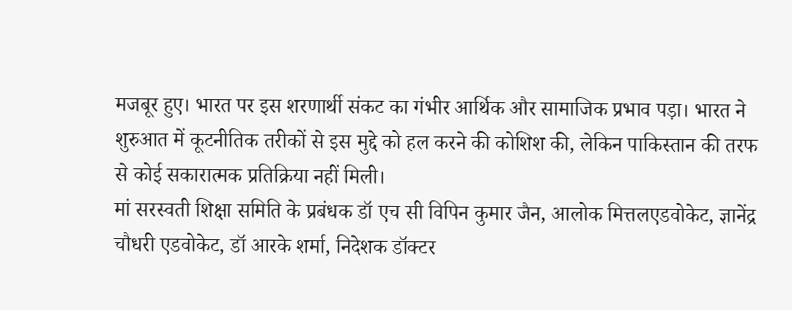मजबूर हुए। भारत पर इस शरणार्थी संकट का गंभीर आर्थिक और सामाजिक प्रभाव पड़ा। भारत ने शुरुआत में कूटनीतिक तरीकों से इस मुद्दे को हल करने की कोशिश की, लेकिन पाकिस्तान की तरफ से कोई सकारात्मक प्रतिक्रिया नहीं मिली।
मां सरस्वती शिक्षा समिति के प्रबंधक डॉ एच सी विपिन कुमार जैन, आलोक मित्तलएडवोकेट, ज्ञानेंद्र चौधरी एडवोकेट, डॉ आरके शर्मा, निदेशक डॉक्टर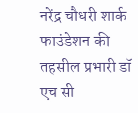नरेंद्र चौधरी शार्क फाउंडेशन की तहसील प्रभारी डॉ एच सी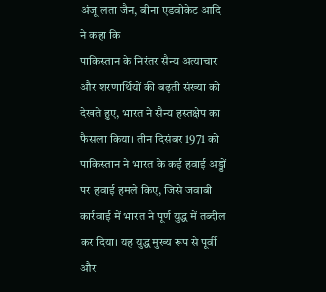अंजू लता जैन, बीना एडवोकेट आदि ने कहा कि
पाकिस्तान के निरंतर सैन्य अत्याचार और शरणार्थियों की बढ़ती संख्या को देखते हुए, भारत ने सैन्य हस्तक्षेप का फैसला किया। तीन दिसंबर 1971 को पाकिस्तान ने भारत के कई हवाई अड्डों पर हवाई हमले किए, जिसे जवाबी कार्रवाई में भारत ने पूर्ण युद्ध में तब्दील कर दिया। यह युद्ध मुख्य रूप से पूर्वी और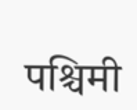पश्चिमी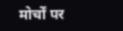मोर्चों पर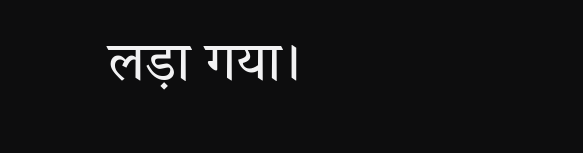लड़ा गया।